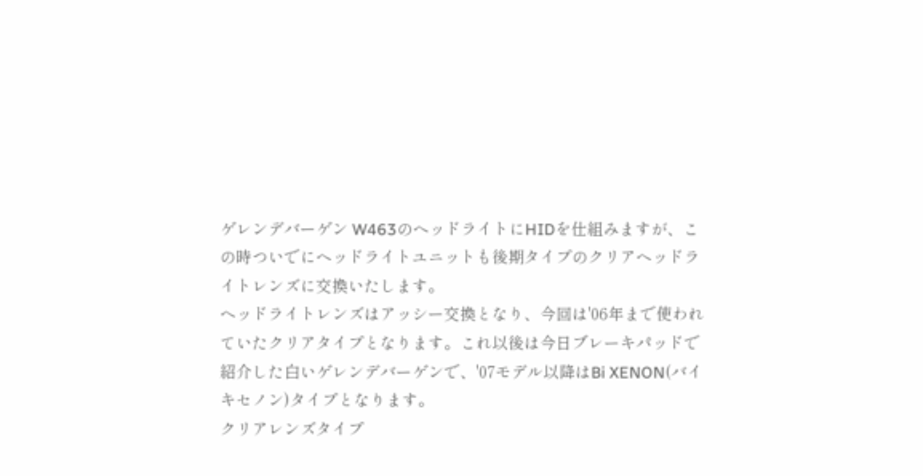ゲレンデバーゲン W463のヘッドライトにHIDを仕組みますが、この時ついでにヘッドライトユニットも後期タイプのクリアヘッドライトレンズに交換いたします。
ヘッドライトレンズはアッシー交換となり、今回は'06年まで使われていたクリアタイプとなります。これ以後は今日ブレーキパッドで紹介した白いゲレンデバーゲンで、'07モデル以降はBi XENON(バイキセノン)タイプとなります。
クリアレンズタイプ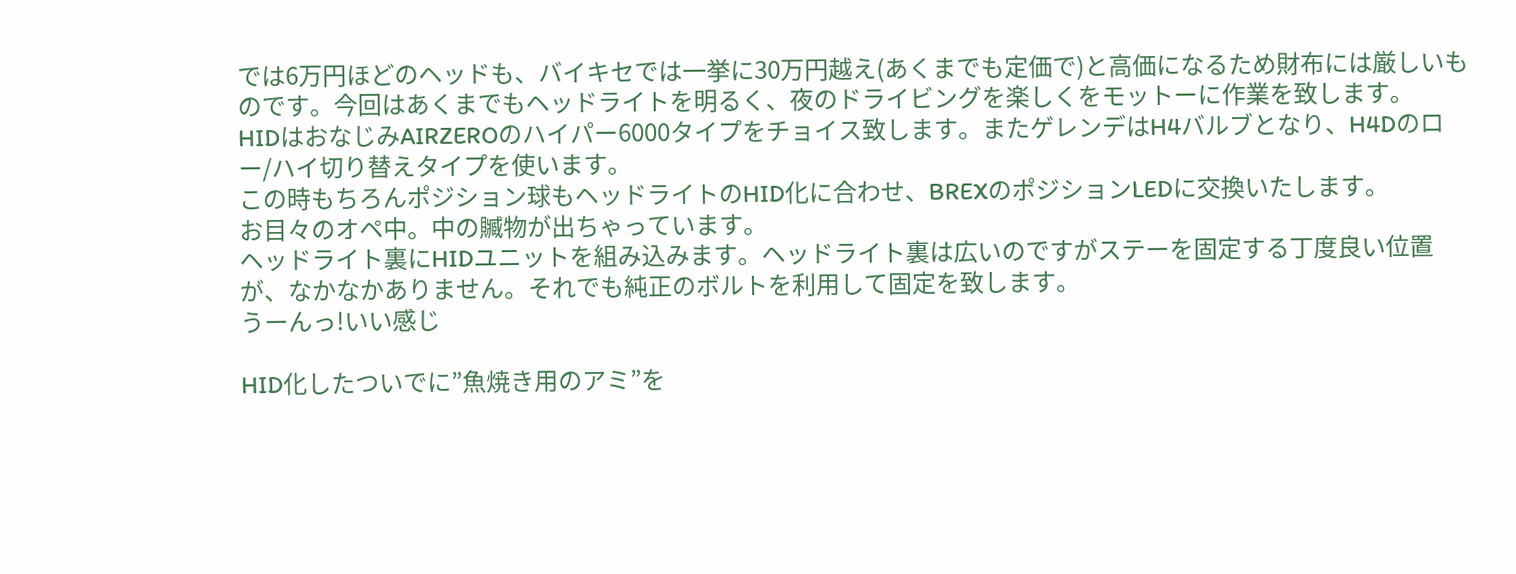では6万円ほどのヘッドも、バイキセでは一挙に30万円越え(あくまでも定価で)と高価になるため財布には厳しいものです。今回はあくまでもヘッドライトを明るく、夜のドライビングを楽しくをモットーに作業を致します。
HIDはおなじみAIRZEROのハイパー6000タイプをチョイス致します。またゲレンデはH4バルブとなり、H4Dのロー/ハイ切り替えタイプを使います。
この時もちろんポジション球もヘッドライトのHID化に合わせ、BREXのポジションLEDに交換いたします。
お目々のオペ中。中の贓物が出ちゃっています。
ヘッドライト裏にHIDユニットを組み込みます。ヘッドライト裏は広いのですがステーを固定する丁度良い位置が、なかなかありません。それでも純正のボルトを利用して固定を致します。
うーんっ!いい感じ

HID化したついでに”魚焼き用のアミ”を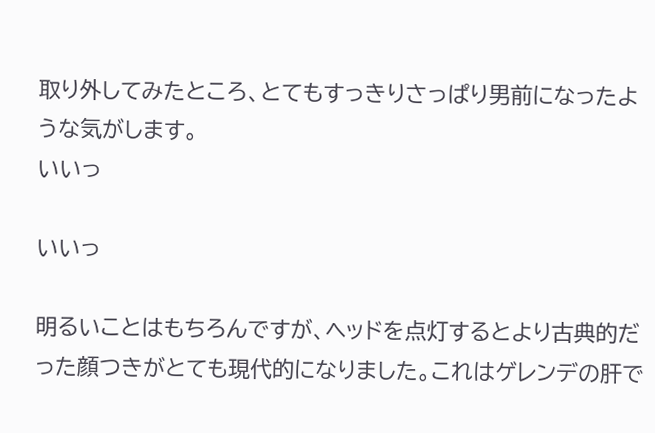取り外してみたところ、とてもすっきりさっぱり男前になったような気がします。
いいっ

いいっ

明るいことはもちろんですが、ヘッドを点灯するとより古典的だった顔つきがとても現代的になりました。これはゲレンデの肝で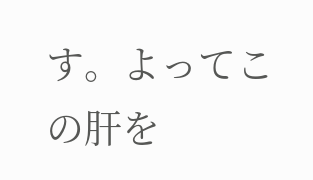す。よってこの肝を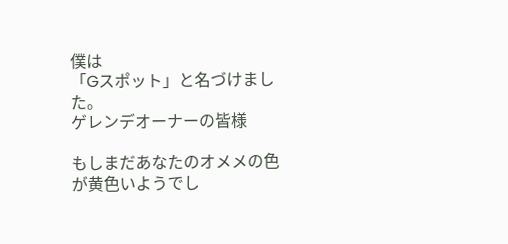僕は
「Gスポット」と名づけました。
ゲレンデオーナーの皆様

もしまだあなたのオメメの色が黄色いようでし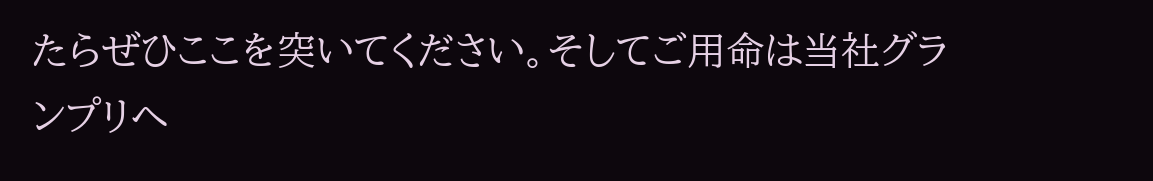たらぜひここを突いてください。そしてご用命は当社グランプリへ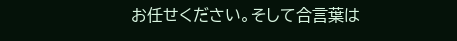お任せください。そして合言葉は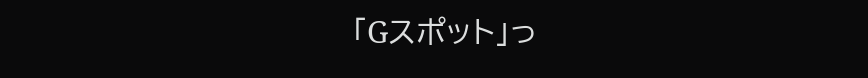「Gスポット」っ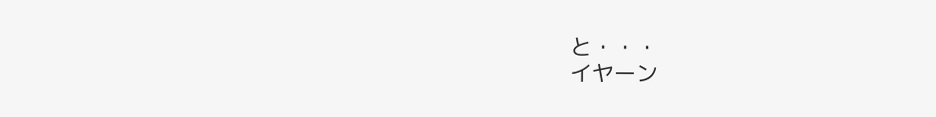と・・・
イヤーン